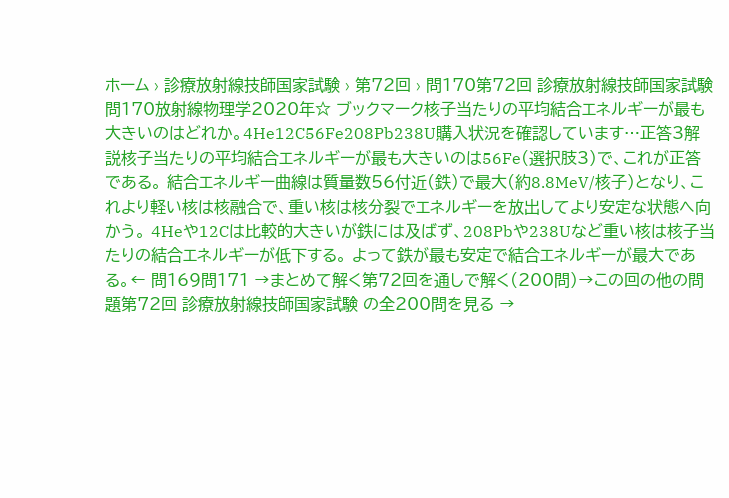ホーム › 診療放射線技師国家試験 › 第72回 › 問170第72回 診療放射線技師国家試験 問170放射線物理学2020年☆ ブックマーク核子当たりの平均結合エネルギーが最も大きいのはどれか。4He12C56Fe208Pb238U購入状況を確認しています…正答3解説核子当たりの平均結合エネルギーが最も大きいのは56Fe(選択肢3)で、これが正答である。 結合エネルギー曲線は質量数56付近(鉄)で最大(約8.8MeV/核子)となり、これより軽い核は核融合で、重い核は核分裂でエネルギーを放出してより安定な状態へ向かう。 4Heや12Cは比較的大きいが鉄には及ばず、208Pbや238Uなど重い核は核子当たりの結合エネルギーが低下する。 よって鉄が最も安定で結合エネルギーが最大である。← 問169問171 →まとめて解く第72回を通しで解く(200問)→この回の他の問題第72回 診療放射線技師国家試験 の全200問を見る →